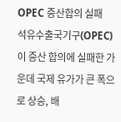OPEC 증산합의 실패
석유수출국기구(OPEC)이 증산 합의에 실패한 가운데 국제 유가가 큰 폭으로 상승, 배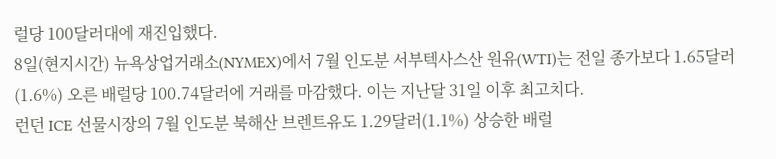럴당 100달러대에 재진입했다.
8일(현지시간) 뉴욕상업거래소(NYMEX)에서 7월 인도분 서부텍사스산 원유(WTI)는 전일 종가보다 1.65달러(1.6%) 오른 배럴당 100.74달러에 거래를 마감했다. 이는 지난달 31일 이후 최고치다.
런던 ICE 선물시장의 7월 인도분 북해산 브렌트유도 1.29달러(1.1%) 상승한 배럴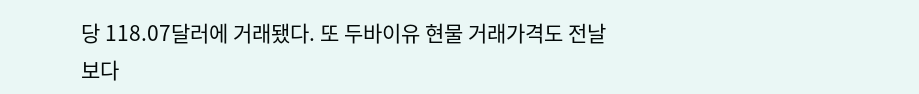당 118.07달러에 거래됐다. 또 두바이유 현물 거래가격도 전날보다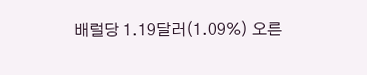배럴당 1.19달러(1.09%) 오른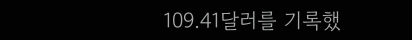109.41달러를 기록했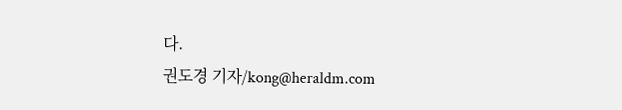다.
권도경 기자/kong@heraldm.com